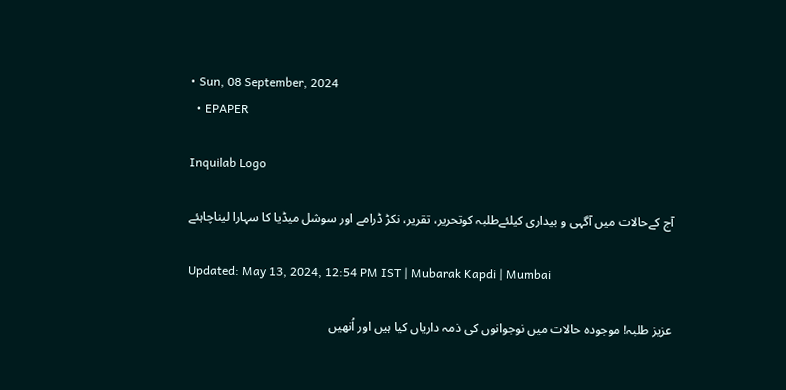• Sun, 08 September, 2024
  • EPAPER

Inquilab Logo

آج کےحالات میں آگہی و بیداری کیلئےطلبہ کوتحریر، تقریر، نکڑ ڈرامے اور سوشل میڈیا کا سہارا لیناچاہئے

Updated: May 13, 2024, 12:54 PM IST | Mubarak Kapdi | Mumbai

عزیز طلبہ! موجودہ حالات میں نوجوانوں کی ذمہ داریاں کیا ہیں اور اُنھیں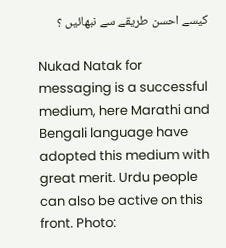کیسے احسن طریقے سے نبھائیں ؟

Nukad Natak for messaging is a successful medium, here Marathi and Bengali language have adopted this medium with great merit. Urdu people can also be active on this front. Photo: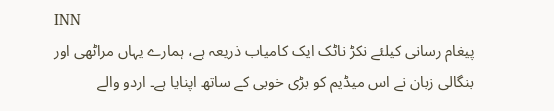INN
پیغام رسانی کیلئے نکڑ ناٹک ایک کامیاب ذریعہ ہے، ہمارے یہاں مراٹھی اور بنگالی زبان نے اس میڈیم کو بڑی خوبی کے ساتھ اپنایا ہے۔ اردو والے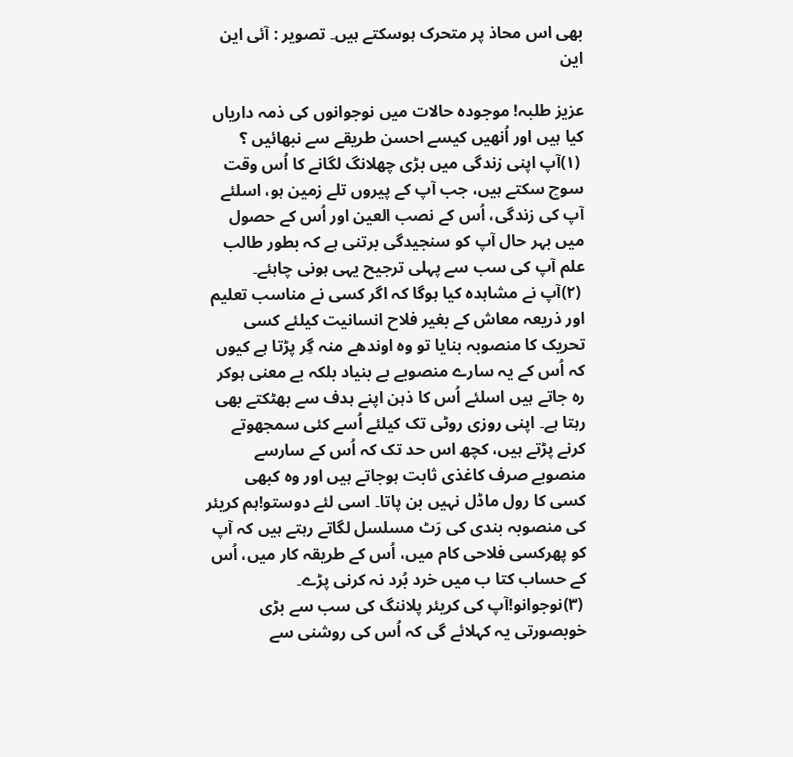بھی اس محاذ پر متحرک ہوسکتے ہیں۔ تصویر : آئی این این

عزیز طلبہ! موجودہ حالات میں نوجوانوں کی ذمہ داریاں کیا ہیں اور اُنھیں کیسے احسن طریقے سے نبھائیں ؟
 (۱)آپ اپنی زندگی میں بڑی چھلانگ لگانے کا اُس وقت سوچ سکتے ہیں، جب آپ کے پیروں تلے زمین ہو، اسلئے آپ کی زندگی، اُس کے نصب العین اور اُس کے حصول میں بہر حال آپ کو سنجیدگی برتنی ہے کہ بطور طالب علم آپ کی سب سے پہلی ترجیح یہی ہونی چاہئے۔
 (۲)آپ نے مشاہدہ کیا ہوگا کہ اگر کسی نے مناسب تعلیم اور ذریعہ معاش کے بغیر فلاح انسانیت کیلئے کسی تحریک کا منصوبہ بنایا تو وہ اوندھے منہ گِر پڑتا ہے کیوں کہ اُس کے یہ سارے منصوبے بے بنیاد بلکہ بے معنی ہوکر رہ جاتے ہیں اسلئے اُس کا ذہن اپنے ہدف سے بھٹکتے بھی رہتا ہے۔ اپنی روزی روٹی تک کیلئے اُسے کئی سمجھوتے کرنے پڑتے ہیں، کچھ اس حد تک کہ اُس کے سارسے منصوبے صرف کاغذی ثابت ہوجاتے ہیں اور وہ کبھی کسی کا رول ماڈل نہیں بن پاتا۔ اسی لئے دوستو!ہم کریئر کی منصوبہ بندی کی رَٹ مسلسل لگاتے رہتے ہیں کہ آپ کو پھرکسی فلاحی کام میں، اُس کے طریقہ کار میں، اُس کے حساب کتا ب میں خرد بُرد نہ کرنی پڑے۔
 (۳)نوجوانو!آپ کی کریئر پلاننگ کی سب سے بڑی خوبصورتی یہ کہلائے گی کہ اُس کی روشنی سے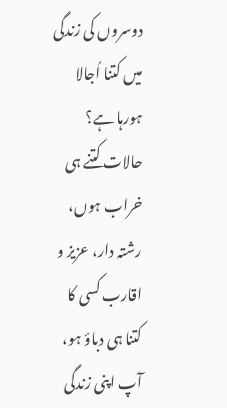دوسروں کی زندگی میں کتنا اُجالا ہورہا ہے؟ حالات کتنے ہی خراب ہوں، رشتہ دار، عزیز و اقارب کسی کا کتنا ہی دباؤ ہو، آپ اپنی زندگی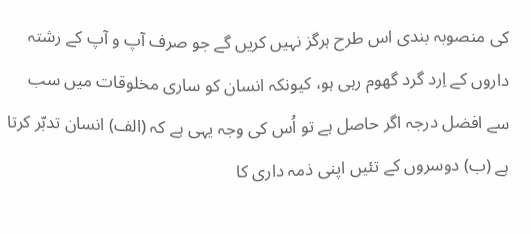کی منصوبہ بندی اس طرح ہرگز نہیں کریں گے جو صرف آپ و آپ کے رشتہ داروں کے اِرد گرد گھوم رہی ہو، کیونکہ انسان کو ساری مخلوقات میں سب سے افضل درجہ اگر حاصل ہے تو اُس کی وجہ یہی ہے کہ (الف) انسان تدبّر کرتا ہے (ب) دوسروں کے تئیں اپنی ذمہ داری کا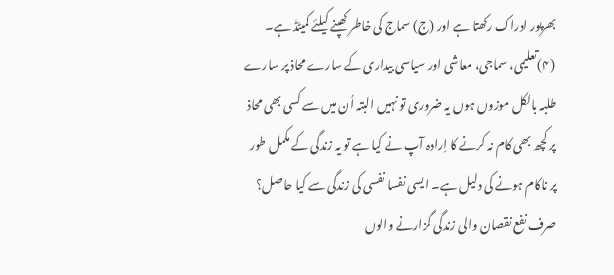بھرپور ادراک رکھتا ہے اور (ج) سماج کی خاطر کھپنے کیلئے کمیٹڈ ہے۔
 (۴)تعلیمی، سماجی، معاشی اور سیاسی بیداری کے سارے محاذ پر سارے طلبہ بالکل موزوں ہوں یہ ضروری تو نہیں البتہ اُن میں سے کسی بھی محاذ پر کچھ بھی کام نہ کرنے کا اِرادہ آپ نے کیا ہے تو یہ زندگی کے مکمل طور پر ناکام ہونے کی دلیل ہے۔ ایسی نفسا نفسی کی زندگی سے کیا حاصل؟ صرف نفع نقصان والی زندگی گزارنے والوں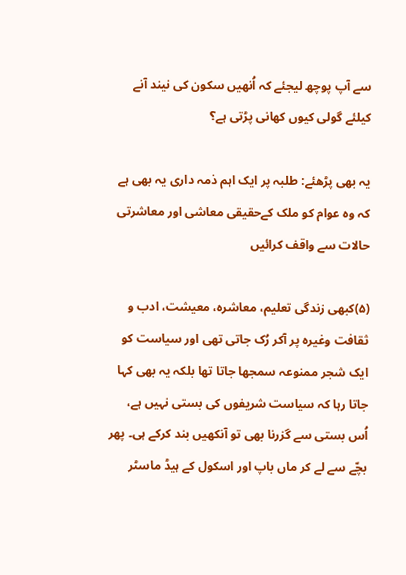سے آپ پوچھ لیجئے کہ اُنھیں سکون کی نیند آنے کیلئے گولی کیوں کھانی پڑتی ہے؟

یہ بھی پڑھئے: طلبہ پر ایک اہم ذمہ داری یہ بھی ہے کہ وہ عوام کو ملک کےحقیقی معاشی اور معاشرتی حالات سے واقف کرائیں

(۵)کبھی زندگی تعلیم، معاشرہ، معیشت، ادب و ثقافت وغیرہ پر آکر رُک جاتی تھی اور سیاست کو ایک شجر ممنوعہ سمجھا جاتا تھا بلکہ یہ بھی کہا جاتا رہا کہ سیاست شریفوں کی بستی نہیں ہے، اُس بستی سے گزرنا بھی تو آنکھیں بند کرکے ہی۔ پھر بچّے سے لے کر ماں باپ اور اسکول کے ہیڈ ماسٹر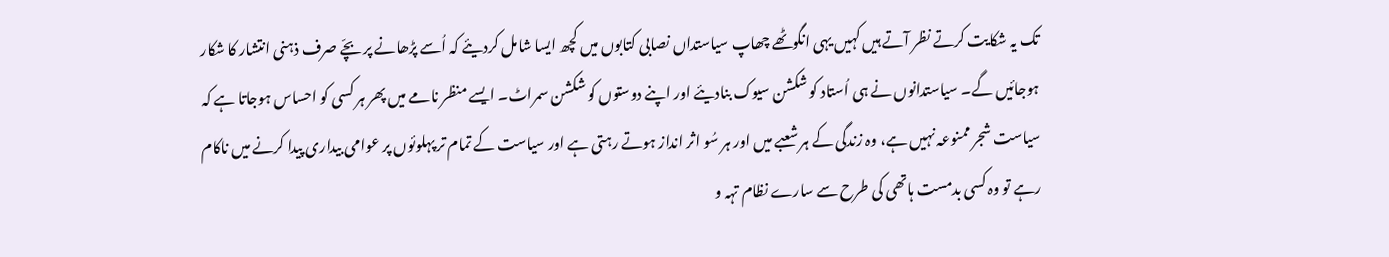تک یہ شکایت کرتے نظر آتے ہیں کہیں یہی انگوٹھے چھاپ سیاستداں نصابی کتابوں میں کچھ ایسا شامل کردیئے کہ اُسے پڑھانے پر بچّے صرف ذہنی انتشار کا شکار ہوجائیں گے۔ سیاستدانوں نے ہی اُستاد کو شکشن سیوک بنادیئے اور اپنے دوستوں کو شکشن سمراٹ۔ ایسے منظر نامے میں پھر ہر کسی کو احساس ہوجاتا ہے کہ سیاست شجر ممنوعہ نہیں ہے، وہ زندگی کے ہر شعبے میں اور ہر سُو اثر انداز ہوتے رہتی ہے اور سیاست کے تمام تر پہلوئوں پر عوامی بیداری پیدا کرنے میں ناکام رہے تو وہ کسی بدمست ہاتھی کی طرح سے سارے نظام تہہ و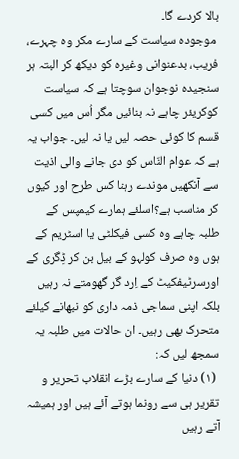بالا کردے گا۔
 موجودہ سیاست کے سارے مکر وہ چہرے، فریب، بدعنوانی وغیرہ کو دیکھ کر البتہ ہر سنجیدہ نوجوان سوچتا ہے کہ سیاست کوکریئر چاہے نہ بنائیں مگر اُس میں کسی قسم کا کوئی حصہ لیں یا نہ لیں۔ جواب یہ ہے کہ عوام النّاس کو دی جانے والی اذیت سے آنکھیں موندے رہنا کس طرح اور کیوں کر مناسب ہے؟اسلئے ہمارے کیمپس کے طلبہ چاہے وہ کسی فیکلٹی یا اسٹریم کے ہوں وہ صرف کولہو کے بیل بن کر ڈِگری کے اورسرٹیفکیٹ کے اِرد گر گھومتے نہ رہیں بلکہ اپنی سماجی ذمہ داری کو نبھانے کیلئے متحرک بھی رہیں۔ ان حالات میں طلبہ یہ سمجھ لیں کہ:
 (۱) دنیا کے سارے بڑے انقلاب تحریر و تقریر ہی سے رونما ہوتے آئے ہیں اور ہمیشہ آتے رہیں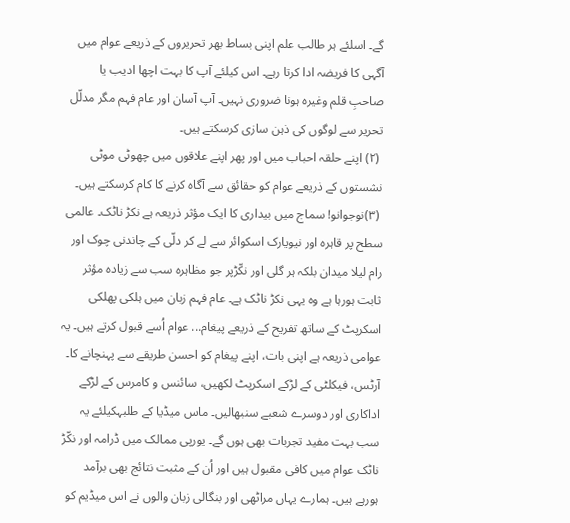گے۔ اسلئے ہر طالب علم اپنی بساط بھر تحریروں کے ذریعے عوام میں آگہی کا فریضہ ادا کرتا رہے۔ اس کیلئے آپ کا بہت اچھا ادیب یا صاحبِ قلم وغیرہ ہونا ضروری نہیں۔ آپ آسان اور عام فہم مگر مدلّل تحریر سے لوگوں کی ذہن سازی کرسکتے ہیں۔
 (۲) اپنے حلقہ احباب میں اور پھر اپنے علاقوں میں چھوٹی موٹی نشستوں کے ذریعے عوام کو حقائق سے آگاہ کرنے کا کام کرسکتے ہیں۔
 (۳)نوجوانو! سماج میں بیداری کا ایک مؤثر ذریعہ ہے نکڑ ناٹک۔ عالمی سطح پر قاہرہ اور نیویارک اسکوائر سے لے کر دلّی کے چاندنی چوک اور رام لیلا میدان بلکہ ہر گلی اور نکّڑپر جو مظاہرہ سب سے زیادہ مؤثر ثابت ہورہا ہے وہ یہی نکڑ ناٹک ہے۔ عام فہم زبان میں ہلکی پھلکی اسکرپٹ کے ساتھ تفریح کے ذریعے پیغام... عوام اُسے قبول کرتے ہیں۔ یہ عوامی ذریعہ ہے اپنی بات، اپنے پیغام کو احسن طریقے سے پہنچانے کا۔ آرٹس، فیکلٹی کے لڑکے اسکرپٹ لکھیں، سائنس و کامرس کے لڑکے اداکاری اور دوسرے شعبے سنبھالیں۔ ماس میڈیا کے طلبہکیلئے یہ سب بہت مفید تجربات بھی ہوں گے۔ یورپی ممالک میں ڈرامہ اور نکّڑ ناٹک عوام میں کافی مقبول ہیں اور اُن کے مثبت نتائج بھی برآمد ہورہے ہیں۔ ہمارے یہاں مراٹھی اور بنگالی زبان والوں نے اس میڈیم کو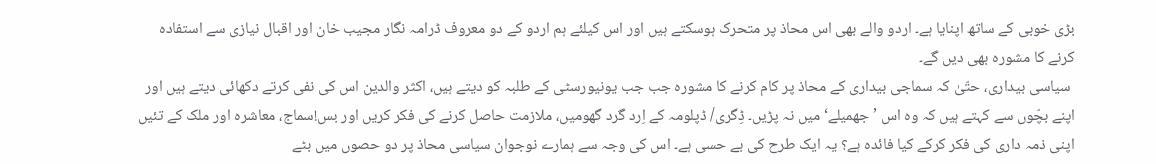بڑی خوبی کے ساتھ اپنایا ہے۔ اردو والے بھی اس محاذ پر متحرک ہوسکتے ہیں اور اس کیلئے ہم اردو کے دو معروف ڈرامہ نگار مجیب خان اور اقبال نیازی سے استفادہ کرنے کا مشورہ بھی دیں گے۔
 سیاسی بیداری، حتّیٰ کہ سماجی بیداری کے محاذ پر کام کرنے کا مشورہ جب جب یونیورسٹی کے طلبہ کو دیتے ہیں، اکثر والدین اس کی نفی کرتے دکھائی دیتے ہیں اور اپنے بچّوں سے کہتے ہیں کہ وہ اس ’جھمیلے‘ میں نہ پڑیں۔ ڈِگری/ ڈپلومہ کے اِرد گرد گھومیں، ملازمت حاصل کرنے کی فکر کریں اور بس!سماج، معاشرہ اور ملک کے تئیں اپنی ذمہ داری کی فکر کرکے کیا فائدہ ہے؟ یہ ایک طرح کی بے حسی ہے۔ اس کی وجہ سے ہمارے نوجوان سیاسی محاذ پر دو حصوں میں بٹے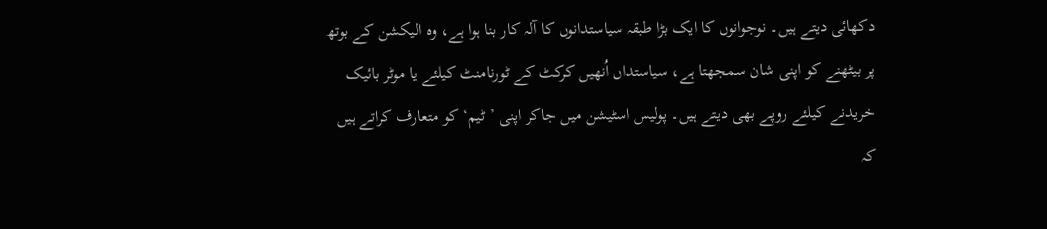دکھائی دیتے ہیں۔ نوجوانوں کا ایک بڑا طبقہ سیاستدانوں کا آلہ کار بنا ہوا ہے، وہ الیکشن کے بوتھ پر بیٹھنے کو اپنی شان سمجھتا ہے، سیاستداں اُنھیں کرکٹ کے ٹورنامنٹ کیلئے یا موٹر بائیک خریدنے کیلئے روپے بھی دیتے ہیں۔ پولیس اسٹیشن میں جاکر اپنی ’ٹیم‘ کو متعارف کراتے ہیں کہ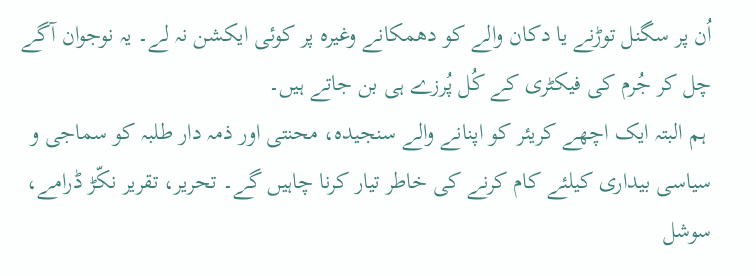اُن پر سگنل توڑنے یا دکان والے کو دھمکانے وغیرہ پر کوئی ایکشن نہ لے۔ یہ نوجوان آگے چل کر جُرم کی فیکٹری کے کُل پُرزے ہی بن جاتے ہیں۔
 ہم البتہ ایک اچھے کریئر کو اپنانے والے سنجیدہ، محنتی اور ذمہ دار طلبہ کو سماجی و سیاسی بیداری کیلئے کام کرنے کی خاطر تیار کرنا چاہیں گے۔ تحریر، تقریر نکّڑ ڈرامے، سوشل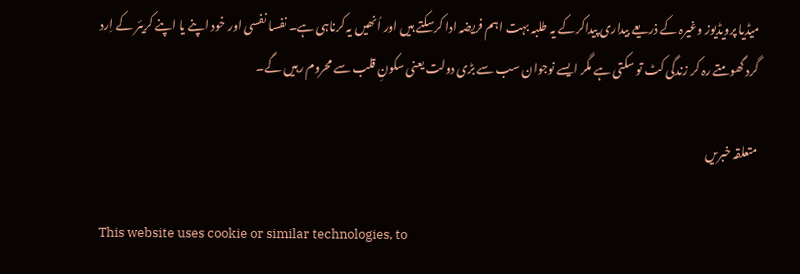میڈیا پرویڈیوز وغیرہ کے ذریعے بیداری پیداکرکے یہ طلبہ بہت اہم فریضہ ادا کرسکتے ہیں اور اُنھیں یہ کرناہی ہے۔ نفسا نفسی اور خود اپنے یا اپنے کریئر کے اِرد گرد گھومتے رہ کر زندگی کٹ تو سکتی ہے مگر ایسے نوجوان سب سے بڑی دولت یعنی سکونِ قلب سے محروم رہیں گے۔

متعلقہ خبریں

This website uses cookie or similar technologies, to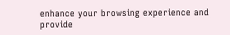enhance your browsing experience and provide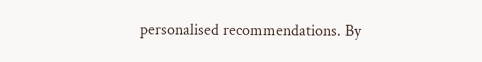personalised recommendations. By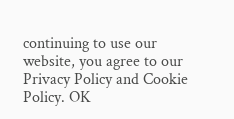continuing to use our website, you agree to our Privacy Policy and Cookie Policy. OK